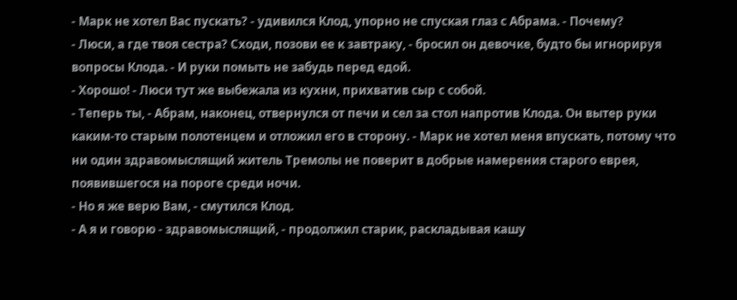- Марк не хотел Вас пускать? - удивился Клод, упорно не спуская глаз с Абрама. - Почему?
- Люси, а где твоя сестра? Сходи, позови ее к завтраку, - бросил он девочке, будто бы игнорируя вопросы Клода. - И руки помыть не забудь перед едой.
- Хорошо! - Люси тут же выбежала из кухни, прихватив сыр с собой.
- Теперь ты, - Абрам, наконец, отвернулся от печи и сел за стол напротив Клода. Он вытер руки каким-то старым полотенцем и отложил его в сторону. - Марк не хотел меня впускать, потому что ни один здравомыслящий житель Тремолы не поверит в добрые намерения старого еврея, появившегося на пороге среди ночи.
- Но я же верю Вам, - смутился Клод.
- А я и говорю - здравомыслящий, - продолжил старик, раскладывая кашу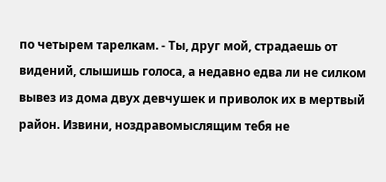по четырем тарелкам. - Ты, друг мой, страдаешь от видений, слышишь голоса, а недавно едва ли не силком вывез из дома двух девчушек и приволок их в мертвый район. Извини, ноздравомыслящим тебя не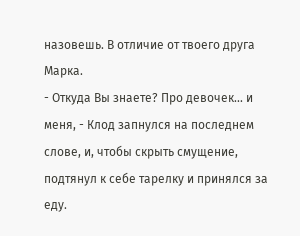назовешь. В отличие от твоего друга Марка.
- Откуда Вы знаете? Про девочек... и меня, - Клод запнулся на последнем слове, и, чтобы скрыть смущение, подтянул к себе тарелку и принялся за еду.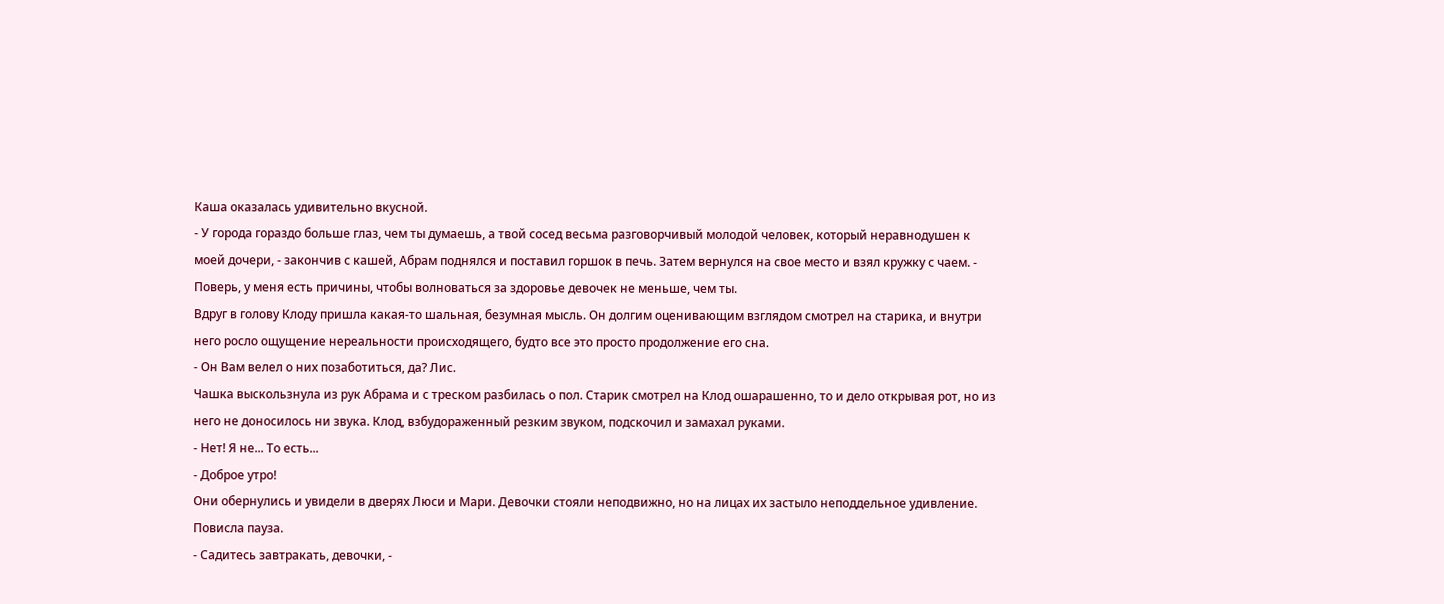Каша оказалась удивительно вкусной.
- У города гораздо больше глаз, чем ты думаешь, а твой сосед весьма разговорчивый молодой человек, который неравнодушен к моей дочери, - закончив с кашей, Абрам поднялся и поставил горшок в печь. Затем вернулся на свое место и взял кружку с чаем. - Поверь, у меня есть причины, чтобы волноваться за здоровье девочек не меньше, чем ты.
Вдруг в голову Клоду пришла какая-то шальная, безумная мысль. Он долгим оценивающим взглядом смотрел на старика, и внутри него росло ощущение нереальности происходящего, будто все это просто продолжение его сна.
- Он Вам велел о них позаботиться, да? Лис.
Чашка выскользнула из рук Абрама и с треском разбилась о пол. Старик смотрел на Клод ошарашенно, то и дело открывая рот, но из него не доносилось ни звука. Клод, взбудораженный резким звуком, подскочил и замахал руками.
- Нет! Я не... То есть...
- Доброе утро!
Они обернулись и увидели в дверях Люси и Мари. Девочки стояли неподвижно, но на лицах их застыло неподдельное удивление. Повисла пауза.
- Садитесь завтракать, девочки, -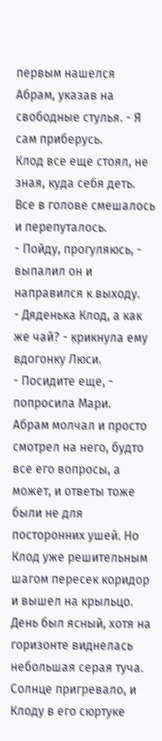первым нашелся Абрам, указав на свободные стулья. - Я сам приберусь.
Клод все еще стоял, не зная, куда себя деть. Все в голове смешалось и перепуталось.
- Пойду, прогуляюсь, - выпалил он и направился к выходу.
- Дяденька Клод, а как же чай? - крикнула ему вдогонку Люси.
- Посидите еще, - попросила Мари.
Абрам молчал и просто смотрел на него, будто все его вопросы, а может, и ответы тоже были не для посторонних ушей. Но Клод уже решительным шагом пересек коридор и вышел на крыльцо.
День был ясный, хотя на горизонте виднелась небольшая серая туча. Солнце пригревало, и Клоду в его сюртуке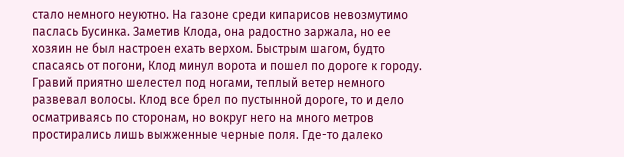стало немного неуютно. На газоне среди кипарисов невозмутимо паслась Бусинка. Заметив Клода, она радостно заржала, но ее хозяин не был настроен ехать верхом. Быстрым шагом, будто спасаясь от погони, Клод минул ворота и пошел по дороге к городу.
Гравий приятно шелестел под ногами, теплый ветер немного развевал волосы. Клод все брел по пустынной дороге, то и дело осматриваясь по сторонам, но вокруг него на много метров простирались лишь выжженные черные поля. Где-то далеко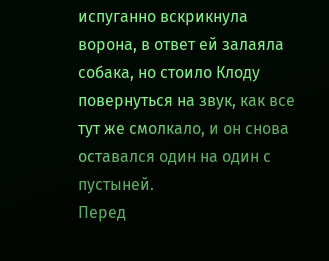испуганно вскрикнула ворона, в ответ ей залаяла собака, но стоило Клоду повернуться на звук, как все тут же смолкало, и он снова оставался один на один с пустыней.
Перед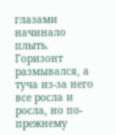глазами начинало плыть. Горизонт размывался, а туча из-за него все росла и росла, но по-прежнему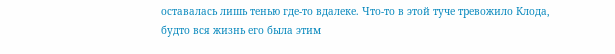оставалась лишь тенью где-то вдалеке. Что-то в этой туче тревожило Клода, будто вся жизнь его была этим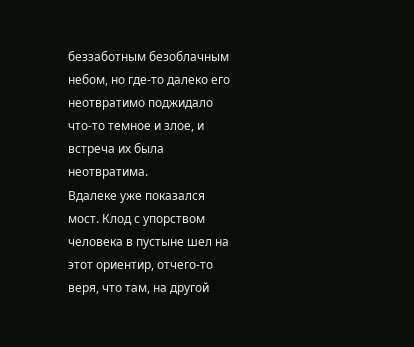беззаботным безоблачным небом, но где-то далеко его неотвратимо поджидало что-то темное и злое, и встреча их была неотвратима.
Вдалеке уже показался мост. Клод с упорством человека в пустыне шел на этот ориентир, отчего-то веря, что там, на другой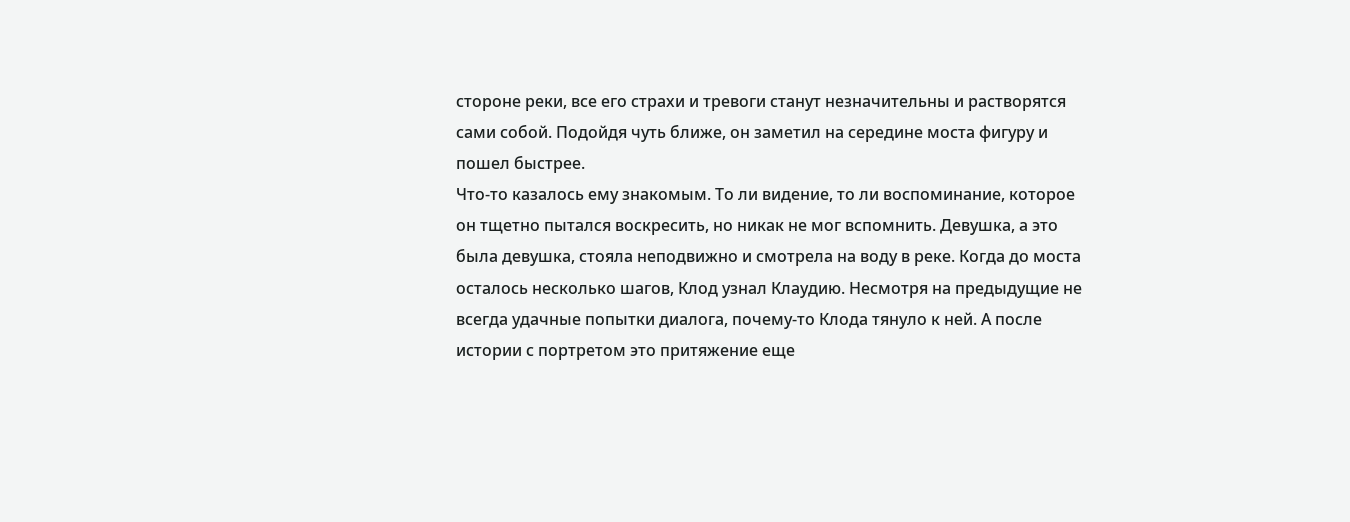стороне реки, все его страхи и тревоги станут незначительны и растворятся сами собой. Подойдя чуть ближе, он заметил на середине моста фигуру и пошел быстрее.
Что-то казалось ему знакомым. То ли видение, то ли воспоминание, которое он тщетно пытался воскресить, но никак не мог вспомнить. Девушка, а это была девушка, стояла неподвижно и смотрела на воду в реке. Когда до моста осталось несколько шагов, Клод узнал Клаудию. Несмотря на предыдущие не всегда удачные попытки диалога, почему-то Клода тянуло к ней. А после истории с портретом это притяжение еще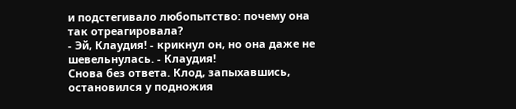и подстегивало любопытство: почему она так отреагировала?
- Эй, Клаудия! - крикнул он, но она даже не шевельнулась. - Клаудия!
Снова без ответа. Клод, запыхавшись, остановился у подножия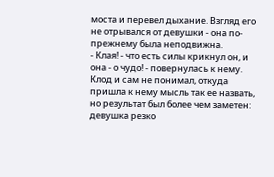моста и перевел дыхание. Взгляд его не отрывался от девушки - она по-прежнему была неподвижна.
- Клая! - что есть силы крикнул он, и она - о чудо! - повернулась к нему.
Клод и сам не понимал, откуда пришла к нему мысль так ее назвать, но результат был более чем заметен: девушка резко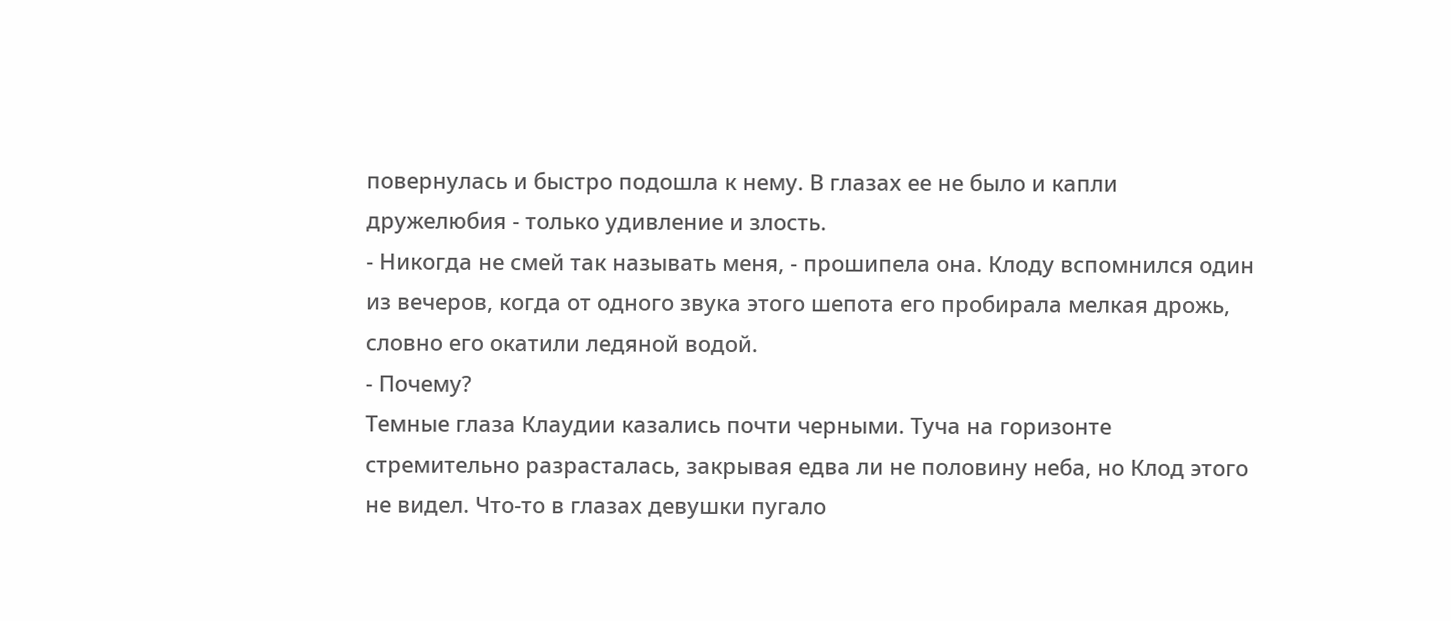повернулась и быстро подошла к нему. В глазах ее не было и капли дружелюбия - только удивление и злость.
- Никогда не смей так называть меня, - прошипела она. Клоду вспомнился один из вечеров, когда от одного звука этого шепота его пробирала мелкая дрожь, словно его окатили ледяной водой.
- Почему?
Темные глаза Клаудии казались почти черными. Туча на горизонте стремительно разрасталась, закрывая едва ли не половину неба, но Клод этого не видел. Что-то в глазах девушки пугало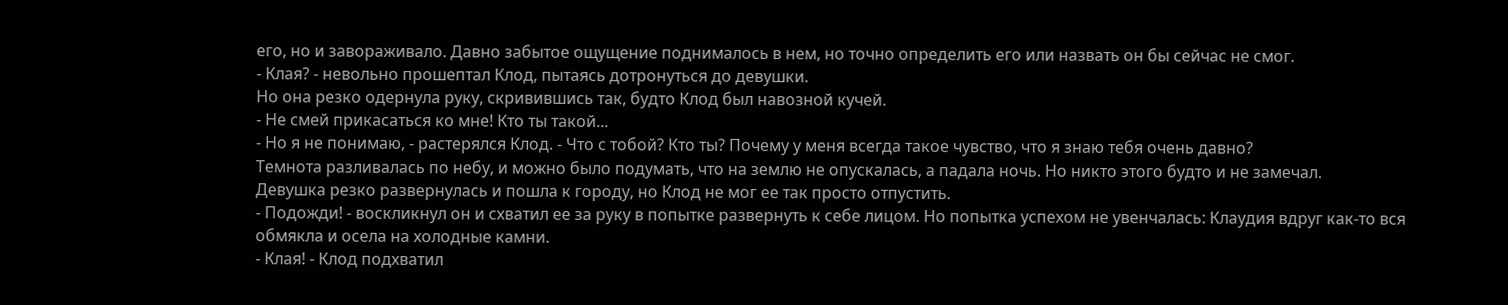его, но и завораживало. Давно забытое ощущение поднималось в нем, но точно определить его или назвать он бы сейчас не смог.
- Клая? - невольно прошептал Клод, пытаясь дотронуться до девушки.
Но она резко одернула руку, скривившись так, будто Клод был навозной кучей.
- Не смей прикасаться ко мне! Кто ты такой...
- Но я не понимаю, - растерялся Клод. - Что с тобой? Кто ты? Почему у меня всегда такое чувство, что я знаю тебя очень давно?
Темнота разливалась по небу, и можно было подумать, что на землю не опускалась, а падала ночь. Но никто этого будто и не замечал.
Девушка резко развернулась и пошла к городу, но Клод не мог ее так просто отпустить.
- Подожди! - воскликнул он и схватил ее за руку в попытке развернуть к себе лицом. Но попытка успехом не увенчалась: Клаудия вдруг как-то вся обмякла и осела на холодные камни.
- Клая! - Клод подхватил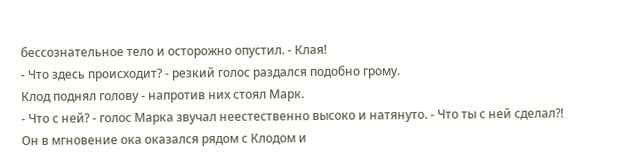бессознательное тело и осторожно опустил. - Клая!
- Что здесь происходит? - резкий голос раздался подобно грому.
Клод поднял голову - напротив них стоял Марк.
- Что с ней? - голос Марка звучал неестественно высоко и натянуто. - Что ты с ней сделал?!
Он в мгновение ока оказался рядом с Клодом и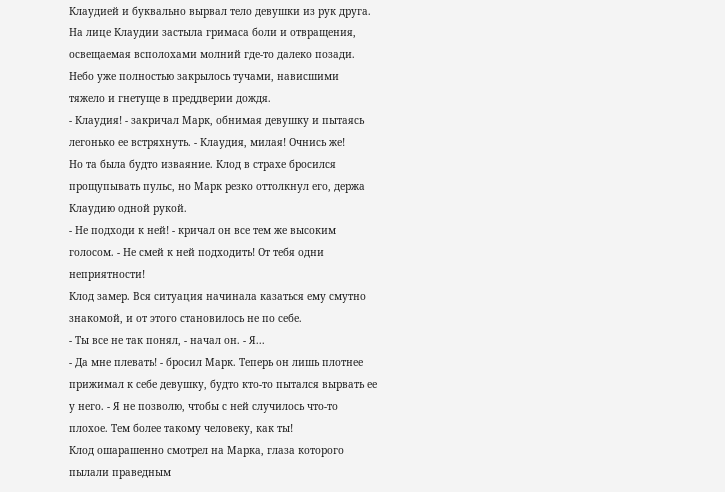Клаудией и буквально вырвал тело девушки из рук друга. На лице Клаудии застыла гримаса боли и отвращения, освещаемая всполохами молний где-то далеко позади. Небо уже полностью закрылось тучами, нависшими тяжело и гнетуще в преддверии дождя.
- Клаудия! - закричал Марк, обнимая девушку и пытаясь легонько ее встряхнуть. - Клаудия, милая! Очнись же!
Но та была будто изваяние. Клод в страхе бросился прощупывать пульс, но Марк резко оттолкнул его, держа Клаудию одной рукой.
- Не подходи к ней! - кричал он все тем же высоким голосом. - Не смей к ней подходить! От тебя одни неприятности!
Клод замер. Вся ситуация начинала казаться ему смутно знакомой, и от этого становилось не по себе.
- Ты все не так понял, - начал он. - Я...
- Да мне плевать! - бросил Марк. Теперь он лишь плотнее прижимал к себе девушку, будто кто-то пытался вырвать ее у него. - Я не позволю, чтобы с ней случилось что-то плохое. Тем более такому человеку, как ты!
Клод ошарашенно смотрел на Марка, глаза которого пылали праведным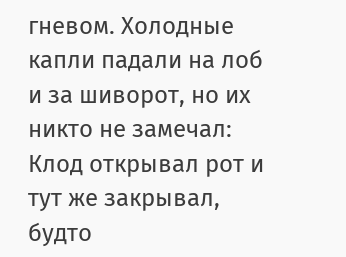гневом. Холодные капли падали на лоб и за шиворот, но их никто не замечал: Клод открывал рот и тут же закрывал, будто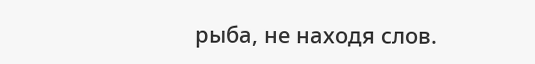рыба, не находя слов.